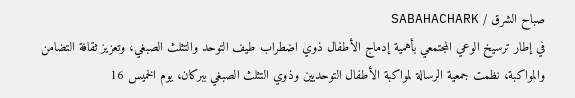صباح الشرق / SABAHACHARK
في إطار ترسيخ الوعي المجتمعي بأهمية إدماج الأطفال ذوي اضطراب طيف التوحد والتثلث الصبغي، وتعزيز ثقافة التضامن والمواكبة، نظمت جمعية الرسالة لمواكبة الأطفال التوحديين وذوي التثلث الصبغي ببركان، يوم الخميس 16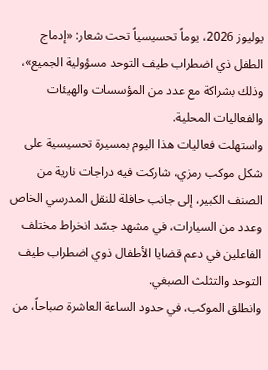يوليوز 2026، يوماً تحسيسياً تحت شعار: «إدماج الطفل ذي اضطراب طيف التوحد مسؤولية الجميع»، وذلك بشراكة مع عدد من المؤسسات والهيئات والفعاليات المحلية.
واستهلت فعاليات هذا اليوم بمسيرة تحسيسية على شكل موكب رمزي، شاركت فيه دراجات نارية من الصنف الكبير، إلى جانب حافلة للنقل المدرسي الخاص وعدد من السيارات، في مشهد جسّد انخراط مختلف الفاعلين في دعم قضايا الأطفال ذوي اضطراب طيف التوحد والتثلث الصبغي.
وانطلق الموكب، في حدود الساعة العاشرة صباحاً، من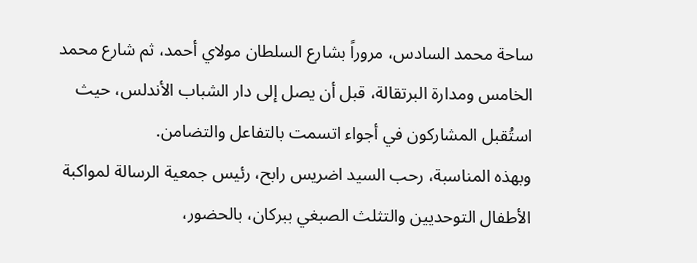ساحة محمد السادس، مروراً بشارع السلطان مولاي أحمد، ثم شارع محمد الخامس ومدارة البرتقالة، قبل أن يصل إلى دار الشباب الأندلس، حيث استُقبل المشاركون في أجواء اتسمت بالتفاعل والتضامن.
وبهذه المناسبة، رحب السيد اضريس رابح، رئيس جمعية الرسالة لمواكبة الأطفال التوحديين والتثلث الصبغي ببركان، بالحضور،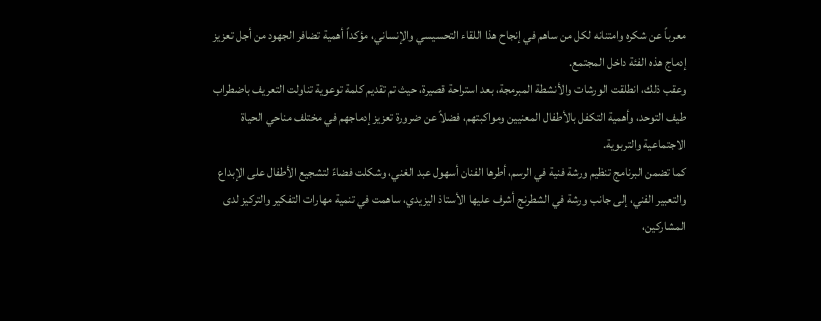معرباً عن شكره وامتنانه لكل من ساهم في إنجاح هذا اللقاء التحسيسي والإنساني، مؤكداً أهمية تضافر الجهود من أجل تعزيز إدماج هذه الفئة داخل المجتمع.
وعقب ذلك، انطلقت الورشات والأنشطة المبرمجة، بعد استراحة قصيرة، حيث تم تقديم كلمة توعوية تناولت التعريف باضطراب طيف التوحد، وأهمية التكفل بالأطفال المعنيين ومواكبتهم، فضلاً عن ضرورة تعزيز إدماجهم في مختلف مناحي الحياة الاجتماعية والتربوية.
كما تضمن البرنامج تنظيم ورشة فنية في الرسم، أطرها الفنان أسهول عبد الغني، وشكلت فضاءً لتشجيع الأطفال على الإبداع والتعبير الفني، إلى جانب ورشة في الشطرنج أشرف عليها الأستاذ اليزيدي، ساهمت في تنمية مهارات التفكير والتركيز لدى المشاركين،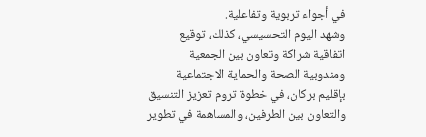في أجواء تربوية وتفاعلية.
وشهد اليوم التحسيسي، كذلك، توقيع اتفاقية شراكة وتعاون بين الجمعية ومندوبية الصحة والحماية الاجتماعية بإقليم بركان، في خطوة تروم تعزيز التنسيق والتعاون بين الطرفين، والمساهمة في تطوير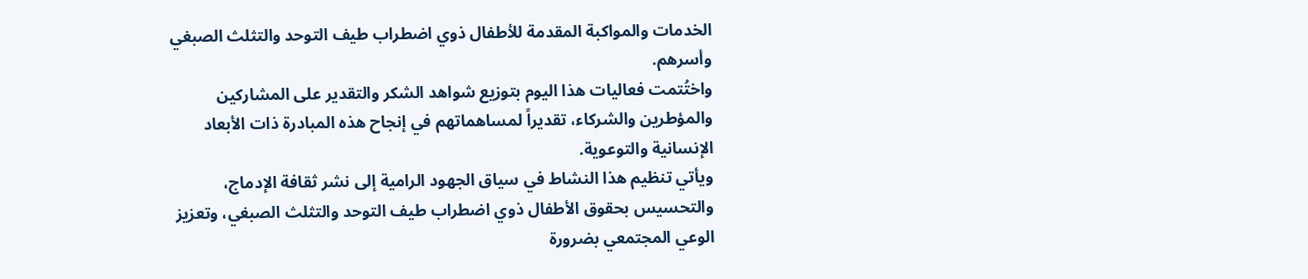الخدمات والمواكبة المقدمة للأطفال ذوي اضطراب طيف التوحد والتثلث الصبغي وأسرهم.
واختُتمت فعاليات هذا اليوم بتوزيع شواهد الشكر والتقدير على المشاركين والمؤطرين والشركاء، تقديراً لمساهماتهم في إنجاح هذه المبادرة ذات الأبعاد الإنسانية والتوعوية.
ويأتي تنظيم هذا النشاط في سياق الجهود الرامية إلى نشر ثقافة الإدماج، والتحسيس بحقوق الأطفال ذوي اضطراب طيف التوحد والتثلث الصبغي، وتعزيز الوعي المجتمعي بضرورة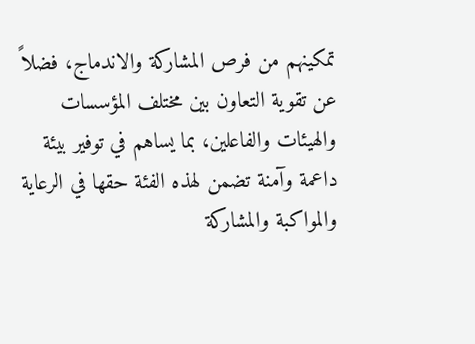تمكينهم من فرص المشاركة والاندماج، فضلاً عن تقوية التعاون بين مختلف المؤسسات والهيئات والفاعلين، بما يساهم في توفير بيئة داعمة وآمنة تضمن لهذه الفئة حقها في الرعاية والمواكبة والمشاركة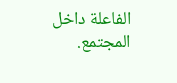الفاعلة داخل المجتمع.